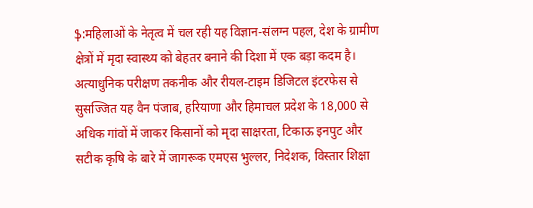ֆ:महिलाओं के नेतृत्व में चल रही यह विज्ञान-संलग्न पहल, देश के ग्रामीण क्षेत्रों में मृदा स्वास्थ्य को बेहतर बनाने की दिशा में एक बड़ा कदम है। अत्याधुनिक परीक्षण तकनीक और रीयल-टाइम डिजिटल इंटरफेस से सुसज्जित यह वैन पंजाब, हरियाणा और हिमाचल प्रदेश के 18,000 से अधिक गांवों में जाकर किसानों को मृदा साक्षरता, टिकाऊ इनपुट और सटीक कृषि के बारे में जागरूक एमएस भुल्लर, निदेशक, विस्तार शिक्षा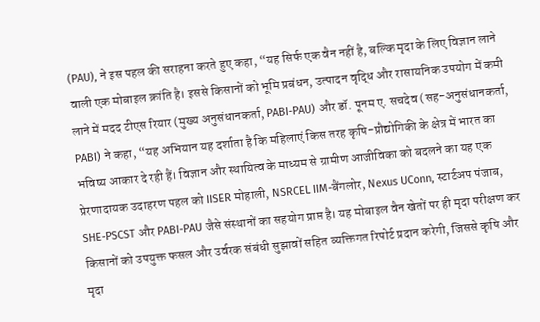(PAU), ने इस पहल की सराहना करते हुए कहा, “यह सिर्फ एक वैन नहीं है, बल्कि मृदा के लिए विज्ञान लाने वाली एक मोबाइल क्रांति है। इससे किसानों को भूमि प्रबंधन, उत्पादन वृद्धि और रासायनिक उपयोग में कमी लाने में मदद टीएस रियार (मुख्य अनुसंधानकर्ता, PABI-PAU) और डॉ. पूनम ए. सचदेव (सह-अनुसंधानकर्ता, PABI) ने कहा, “यह अभियान यह दर्शाता है कि महिलाएं किस तरह कृषि-प्रौद्योगिकी के क्षेत्र में भारत का भविष्य आकार दे रही हैं। विज्ञान और स्थायित्व के माध्यम से ग्रामीण आजीविका को बदलने का यह एक प्रेरणादायक उदाहरण पहल को IISER मोहाली, NSRCEL IIM-बैंगलोर, Nexus UConn, स्टार्टअप पंजाब, SHE-PSCST और PABI-PAU जैसे संस्थानों का सहयोग प्राप्त है। यह मोबाइल वैन खेतों पर ही मृदा परीक्षण कर किसानों को उपयुक्त फसल और उर्वरक संबंधी सुझावों सहित व्यक्तिगत रिपोर्ट प्रदान करेगी, जिससे कृषि और मृदा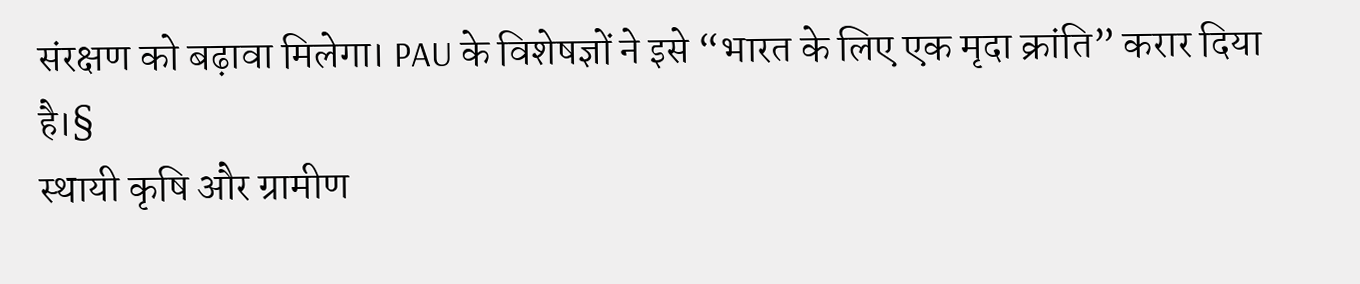संरक्षण को बढ़ावा मिलेगा। PAU के विशेषज्ञों ने इसे “भारत के लिए एक मृदा क्रांति” करार दिया है।§
स्थायी कृषि और ग्रामीण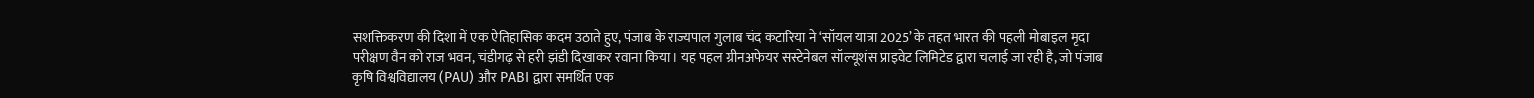सशक्तिकरण की दिशा में एक ऐतिहासिक कदम उठाते हुए, पंजाब के राज्यपाल गुलाब चंद कटारिया ने ‘सॉयल यात्रा 2025’ के तहत भारत की पहली मोबाइल मृदा परीक्षण वैन को राज भवन, चंडीगढ़ से हरी झंडी दिखाकर रवाना किया। यह पहल ग्रीनअफेयर सस्टेनेबल सॉल्यूशंस प्राइवेट लिमिटेड द्वारा चलाई जा रही है, जो पंजाब कृषि विश्वविद्यालय (PAU) और PABI द्वारा समर्थित एक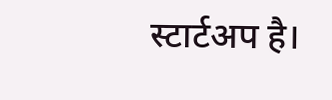स्टार्टअप है।